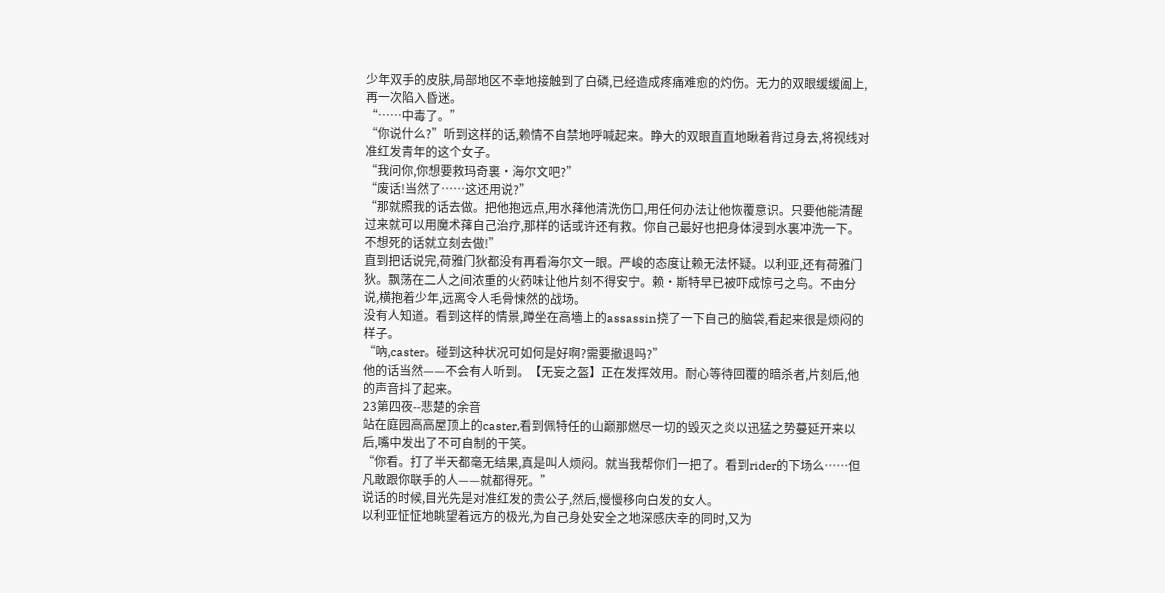少年双手的皮肤,局部地区不幸地接触到了白磷,已经造成疼痛难愈的灼伤。无力的双眼缓缓阖上,再一次陷入昏迷。
“……中毒了。”
“你说什么?”听到这样的话,赖情不自禁地呼喊起来。睁大的双眼直直地瞅着背过身去,将视线对准红发青年的这个女子。
“我问你,你想要救玛奇裏·海尔文吧?”
“废话!当然了……这还用说?”
“那就照我的话去做。把他抱远点,用水萚他清洗伤口,用任何办法让他恢覆意识。只要他能清醒过来就可以用魔术萚自己治疗,那样的话或许还有救。你自己最好也把身体浸到水裏冲洗一下。不想死的话就立刻去做!”
直到把话说完,荷雅门狄都没有再看海尔文一眼。严峻的态度让赖无法怀疑。以利亚,还有荷雅门狄。飘荡在二人之间浓重的火药味让他片刻不得安宁。赖·斯特早已被吓成惊弓之鸟。不由分说,横抱着少年,远离令人毛骨悚然的战场。
没有人知道。看到这样的情景,蹲坐在高墻上的assassin挠了一下自己的脑袋,看起来很是烦闷的样子。
“吶,caster。碰到这种状况可如何是好啊?需要撤退吗?”
他的话当然——不会有人听到。【无妄之盔】正在发挥效用。耐心等待回覆的暗杀者,片刻后,他的声音抖了起来。
23第四夜--悲楚的余音
站在庭园高高屋顶上的caster,看到佩特任的山巅那燃尽一切的毁灭之炎以迅猛之势蔓延开来以后,嘴中发出了不可自制的干笑。
“你看。打了半天都毫无结果,真是叫人烦闷。就当我帮你们一把了。看到rider的下场么……但凡敢跟你联手的人——就都得死。”
说话的时候,目光先是对准红发的贵公子,然后,慢慢移向白发的女人。
以利亚怔怔地眺望着远方的极光,为自己身处安全之地深感庆幸的同时,又为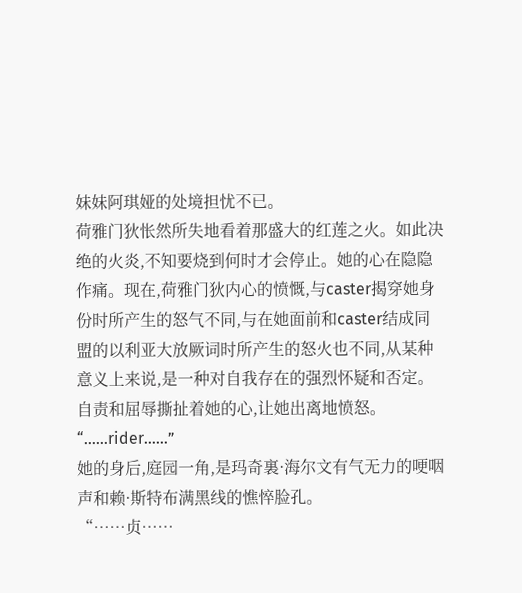妹妹阿琪娅的处境担忧不已。
荷雅门狄怅然所失地看着那盛大的红莲之火。如此决绝的火炎,不知要烧到何时才会停止。她的心在隐隐作痛。现在,荷雅门狄内心的愤慨,与caster揭穿她身份时所产生的怒气不同,与在她面前和caster结成同盟的以利亚大放厥词时所产生的怒火也不同,从某种意义上来说,是一种对自我存在的强烈怀疑和否定。自责和屈辱撕扯着她的心,让她出离地愤怒。
“……rider……”
她的身后,庭园一角,是玛奇裏·海尔文有气无力的哽咽声和赖·斯特布满黑线的憔悴脸孔。
“……贞……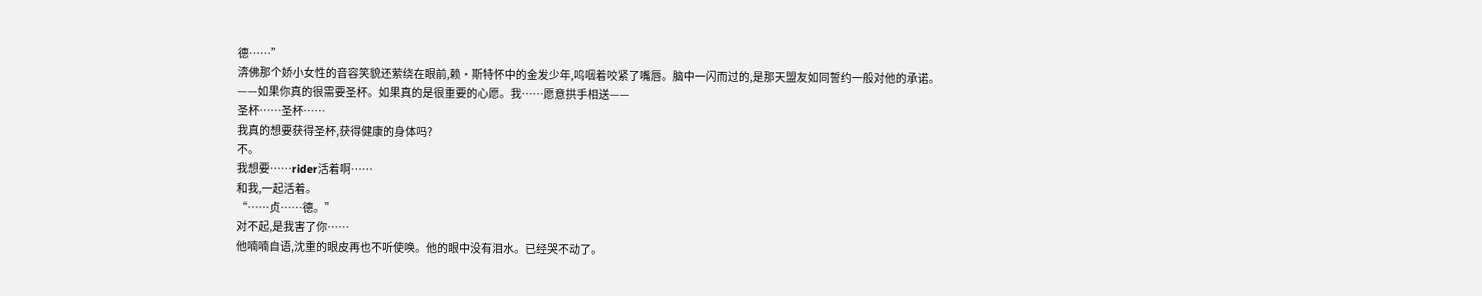德……”
渀佛那个娇小女性的音容笑貌还萦绕在眼前,赖·斯特怀中的金发少年,呜咽着咬紧了嘴唇。脑中一闪而过的,是那天盟友如同誓约一般对他的承诺。
——如果你真的很需要圣杯。如果真的是很重要的心愿。我……愿意拱手相送——
圣杯……圣杯……
我真的想要获得圣杯,获得健康的身体吗?
不。
我想要……rider活着啊……
和我,一起活着。
“……贞……德。”
对不起,是我害了你……
他喃喃自语,沈重的眼皮再也不听使唤。他的眼中没有泪水。已经哭不动了。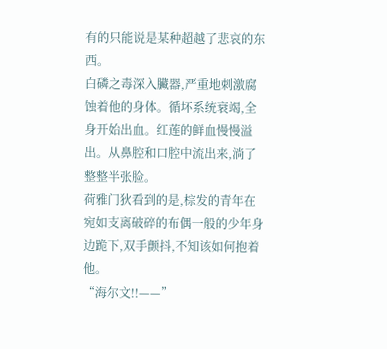有的只能说是某种超越了悲哀的东西。
白磷之毒深入臟器,严重地刺激腐蚀着他的身体。循坏系统衰竭,全身开始出血。红莲的鲜血慢慢溢出。从鼻腔和口腔中流出来,淌了整整半张脸。
荷雅门狄看到的是,棕发的青年在宛如支离破碎的布偶一般的少年身边跪下,双手颤抖,不知该如何抱着他。
“海尔文!!——”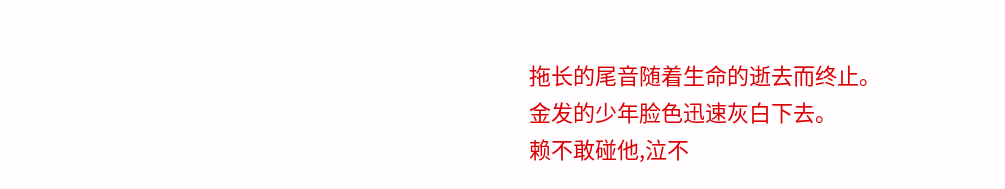拖长的尾音随着生命的逝去而终止。
金发的少年脸色迅速灰白下去。
赖不敢碰他,泣不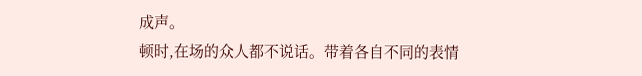成声。
顿时,在场的众人都不说话。带着各自不同的表情